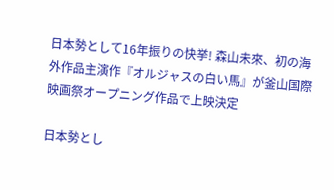日本勢として16年振りの快挙! 森山未來、初の海外作品主演作『オルジャスの白い馬』が釜山国際映画祭オープニング作品で上映決定

日本勢とし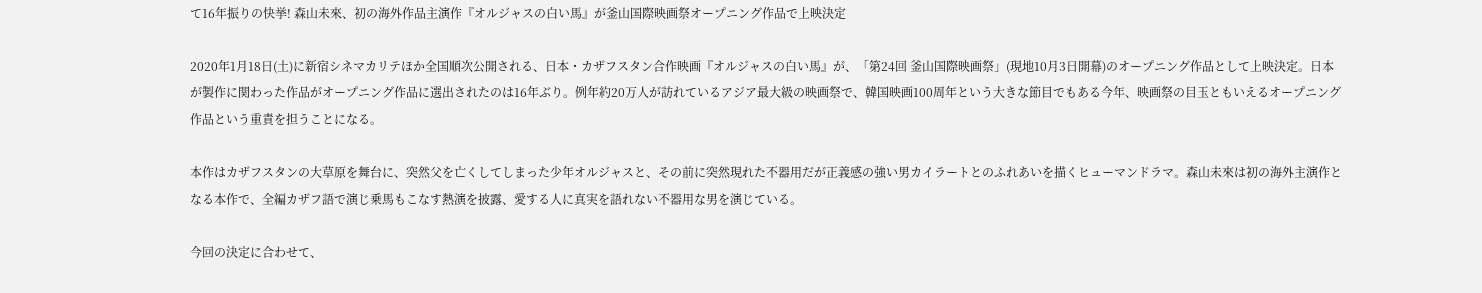て16年振りの快挙! 森山未來、初の海外作品主演作『オルジャスの白い馬』が釜山国際映画祭オープニング作品で上映決定

2020年1月18日(土)に新宿シネマカリテほか全国順次公開される、日本・カザフスタン合作映画『オルジャスの白い馬』が、「第24回 釜山国際映画祭」(現地10月3日開幕)のオープニング作品として上映決定。日本が製作に関わった作品がオープニング作品に選出されたのは16年ぶり。例年約20万人が訪れているアジア最大級の映画祭で、韓国映画100周年という大きな節目でもある今年、映画祭の目玉ともいえるオープニング作品という重責を担うことになる。

本作はカザフスタンの大草原を舞台に、突然父を亡くしてしまった少年オルジャスと、その前に突然現れた不器用だが正義感の強い男カイラートとのふれあいを描くヒューマンドラマ。森山未來は初の海外主演作となる本作で、全編カザフ語で演じ乗馬もこなす熱演を披露、愛する人に真実を語れない不器用な男を演じている。

今回の決定に合わせて、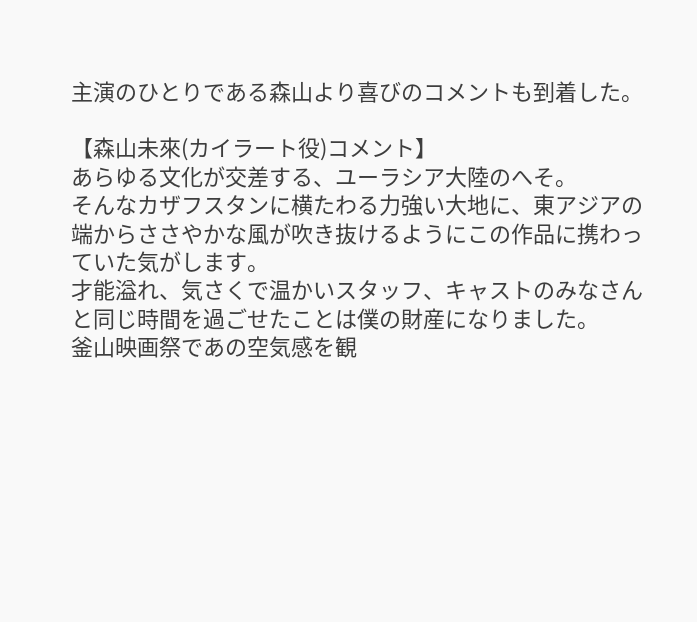主演のひとりである森山より喜びのコメントも到着した。

【森山未來(カイラート役)コメント】
あらゆる文化が交差する、ユーラシア大陸のへそ。
そんなカザフスタンに横たわる力強い大地に、東アジアの端からささやかな風が吹き抜けるようにこの作品に携わっていた気がします。
才能溢れ、気さくで温かいスタッフ、キャストのみなさんと同じ時間を過ごせたことは僕の財産になりました。
釜山映画祭であの空気感を観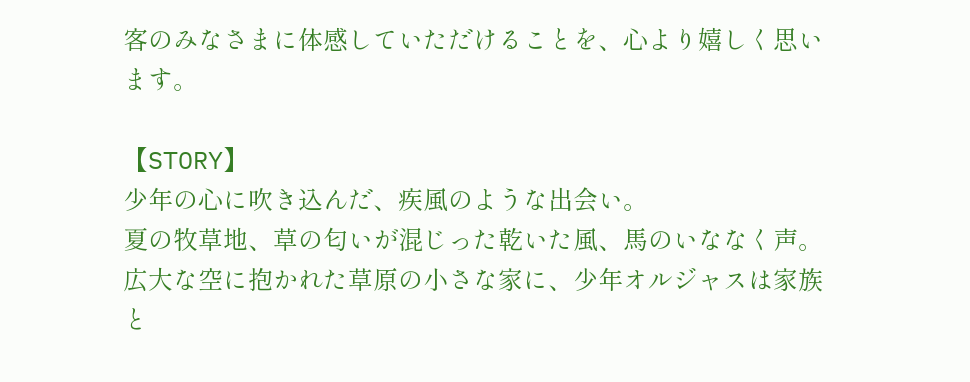客のみなさまに体感していただけることを、心より嬉しく思います。

【STORY】
少年の心に吹き込んだ、疾風のような出会い。
夏の牧草地、草の匂いが混じった乾いた風、馬のいななく声。広大な空に抱かれた草原の小さな家に、少年オルジャスは家族と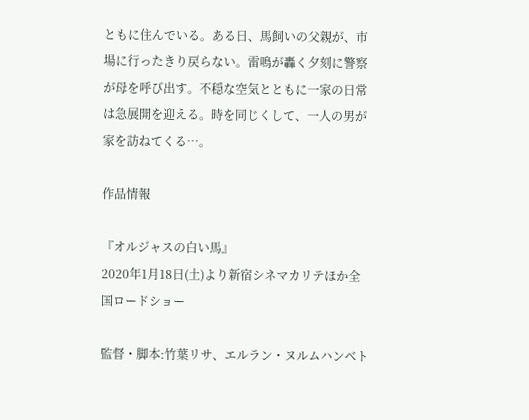ともに住んでいる。ある日、馬飼いの父親が、市場に行ったきり戻らない。雷鳴が轟く夕刻に警察が母を呼び出す。不穏な空気とともに一家の日常は急展開を迎える。時を同じくして、一人の男が家を訪ねてくる…。

作品情報

『オルジャスの白い馬』
2020年1月18日(土)より新宿シネマカリテほか全国ロードショー

監督・脚本:竹葉リサ、エルラン・ヌルムハンベト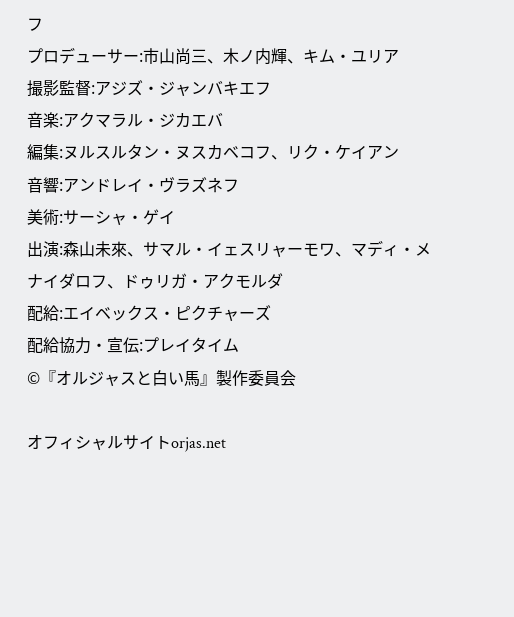フ
プロデューサー:市山尚三、木ノ内輝、キム・ユリア
撮影監督:アジズ・ジャンバキエフ
音楽:アクマラル・ジカエバ
編集:ヌルスルタン・ヌスカベコフ、リク・ケイアン
音響:アンドレイ・ヴラズネフ
美術:サーシャ・ゲイ
出演:森山未來、サマル・イェスリャーモワ、マディ・メナイダロフ、ドゥリガ・アクモルダ
配給:エイベックス・ピクチャーズ
配給協力・宣伝:プレイタイム
©『オルジャスと白い馬』製作委員会

オフィシャルサイトorjas.net